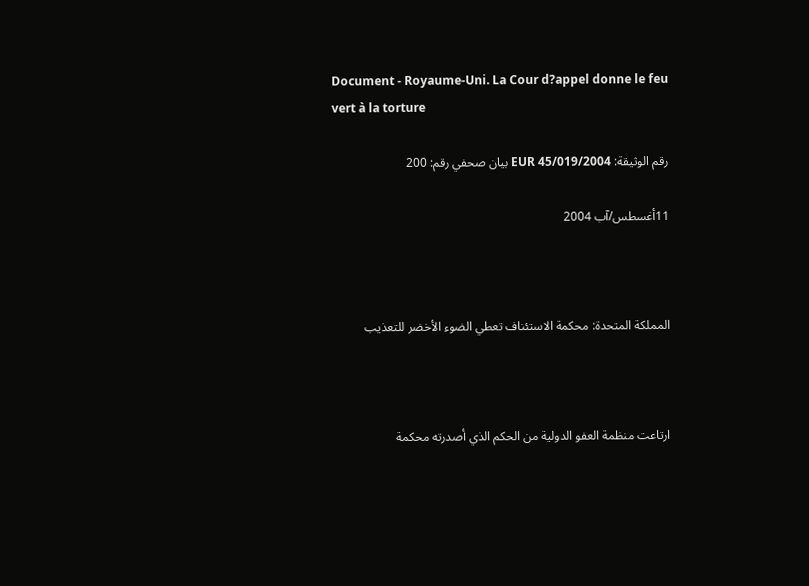Document - Royaume-Uni. La Cour d?appel donne le feu vert à la torture

رقم الوثيقة: EUR 45/019/2004 بيان صحفي رقم: 200

11أغسطس/آب 2004



المملكة المتحدة: محكمة الاستئناف تعطي الضوء الأخضر للتعذيب



ارتاعت منظمة العفو الدولية من الحكم الذي أصدرته محكمة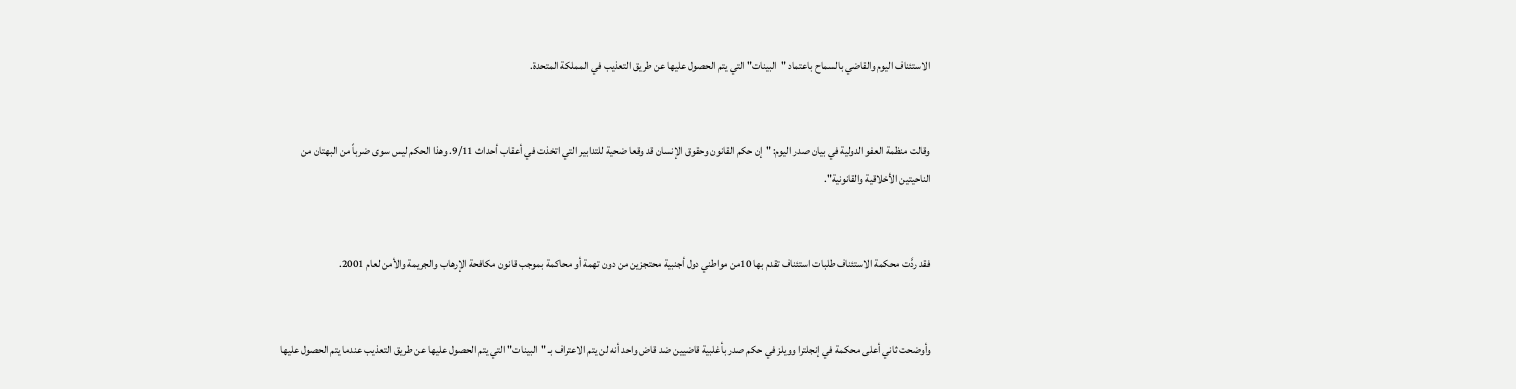الاستئناف اليوم والقاضي بالسماح باعتماد "البينات" التي يتم الحصول عليها عن طريق التعذيب في المملكة المتحدة.


وقالت منظمة العفو الدولية في بيان صدر اليوم: "إن حكم القانون وحقوق الإنسان قد وقعا ضحية للتدابير التي اتخذت في أعقاب أحداث 9/11. وهذا الحكم ليس سوى ضرباً من البهتان من الناحيتين الأخلاقية والقانونية".


فقد ردَّت محكمة الاستئناف طلبات استئناف تقدم بها 10من مواطني دول أجنبية محتجزين من دون تهمة أو محاكمة بموجب قانون مكافحة الإرهاب والجريمة والأمن لعام 2001.


وأوضحت ثاني أعلى محكمة في إنجلترا وويلز في حكم صدر بأغلبية قاضيين ضد قاض واحد أنه لن يتم الاعتراف بـ "البينات" التي يتم الحصول عليها عن طريق التعذيب عندما يتم الحصول عليها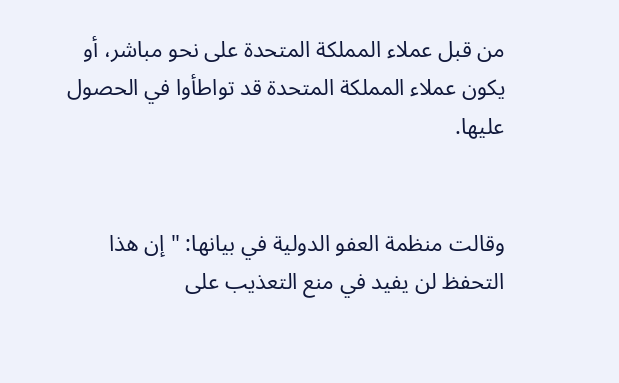من قبل عملاء المملكة المتحدة على نحو مباشر، أو يكون عملاء المملكة المتحدة قد تواطأوا في الحصول عليها.


وقالت منظمة العفو الدولية في بيانها: "إن هذا التحفظ لن يفيد في منع التعذيب على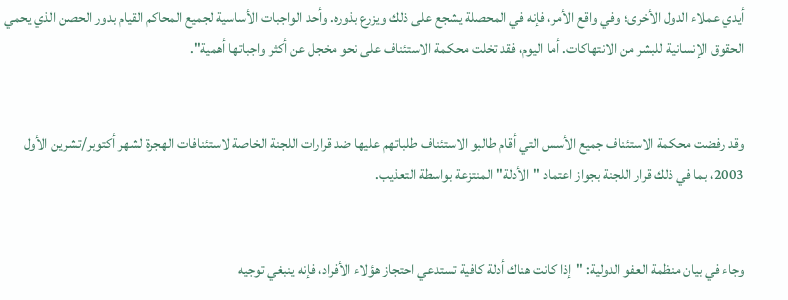أيدي عملاء الدول الأخرى؛ وفي واقع الأمر، فإنه في المحصلة يشجع على ذلك ويزرع بذوره. وأحد الواجبات الأساسية لجميع المحاكم القيام بدور الحصن الذي يحمي الحقوق الإنسانية للبشر من الانتهاكات. أما اليوم، فقد تخلت محكمة الاستئناف على نحو مخجل عن أكثر واجباتها أهمية".


وقد رفضت محكمة الاستئناف جميع الأسس التي أقام طالبو الاستئناف طلباتهم عليها ضد قرارات اللجنة الخاصة لاستئنافات الهجرة لشهر أكتوبر/تشرين الأول 2003، بما في ذلك قرار اللجنة بجواز اعتماد "الأدلة" المنتزعة بواسطة التعذيب.


وجاء في بيان منظمة العفو الدولية: "إذا كانت هناك أدلة كافية تستدعي احتجاز هؤلاء الأفراد، فإنه ينبغي توجيه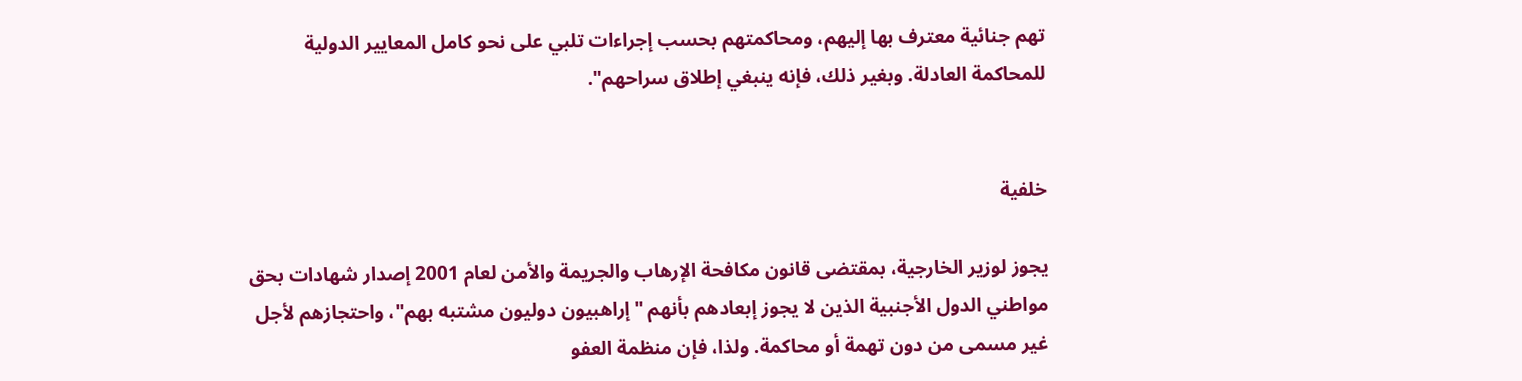تهم جنائية معترف بها إليهم، ومحاكمتهم بحسب إجراءات تلبي على نحو كامل المعايير الدولية للمحاكمة العادلة. وبغير ذلك، فإنه ينبغي إطلاق سراحهم".


خلفية

يجوز لوزير الخارجية، بمقتضى قانون مكافحة الإرهاب والجريمة والأمن لعام 2001 إصدار شهادات بحق مواطني الدول الأجنبية الذين لا يجوز إبعادهم بأنهم "إراهبيون دوليون مشتبه بهم"، واحتجازهم لأجل غير مسمى من دون تهمة أو محاكمة. ولذا، فإن منظمة العفو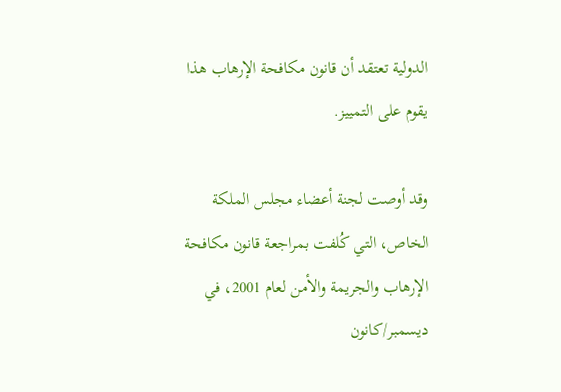الدولية تعتقد أن قانون مكافحة الإرهاب هذا يقوم على التمييز.

وقد أوصت لجنة أعضاء مجلس الملكة الخاص، التي كُلفت بمراجعة قانون مكافحة الإرهاب والجريمة والأمن لعام 2001، في ديسمبر/كانون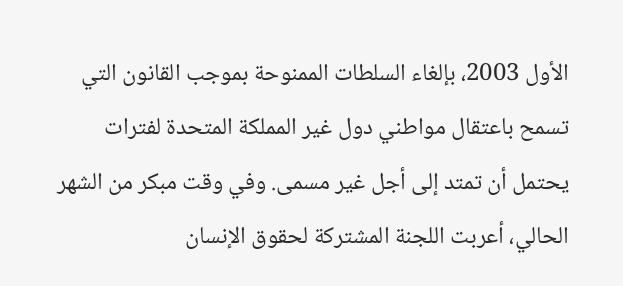الأول 2003، بإلغاء السلطات الممنوحة بموجب القانون التي تسمح باعتقال مواطني دول غير المملكة المتحدة لفترات يحتمل أن تمتد إلى أجل غير مسمى. وفي وقت مبكر من الشهر الحالي، أعربت اللجنة المشتركة لحقوق الإنسان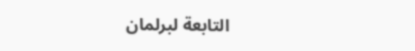التابعة لبرلمان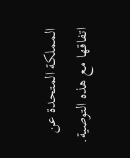المملكة المتحدة عن اتفاقها مع هذه التوصية.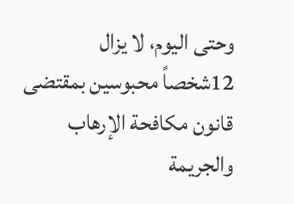وحتى اليوم، لا يزال 12شخصاً محبوسين بمقتضى قانون مكافحة الإرهاب والجريمة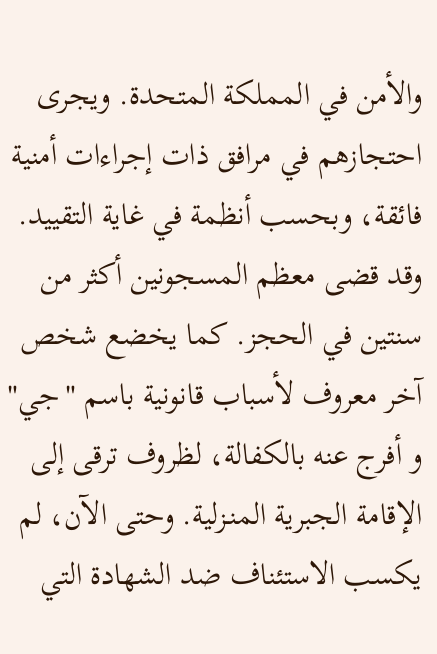والأمن في المملكة المتحدة. ويجرى احتجازهم في مرافق ذات إجراءات أمنية فائقة، وبحسب أنظمة في غاية التقييد. وقد قضى معظم المسجونين أكثر من سنتين في الحجز. كما يخضع شخص آخر معروف لأسباب قانونية باسم "جي" و أفرج عنه بالكفالة، لظروف ترقى إلى الإقامة الجبرية المنـزلية. وحتى الآن، لم يكسب الاستئناف ضد الشهادة التي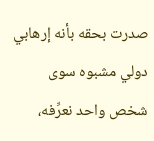صدرت بحقه بأنه إرهابي دولي مشبوه سوى شخص واحد نعرِّفه،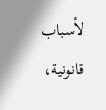لأسباب قانونية،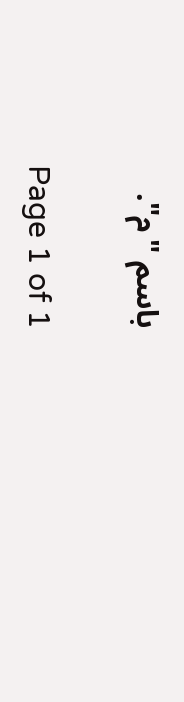باسم "م".

Page 1 of 1